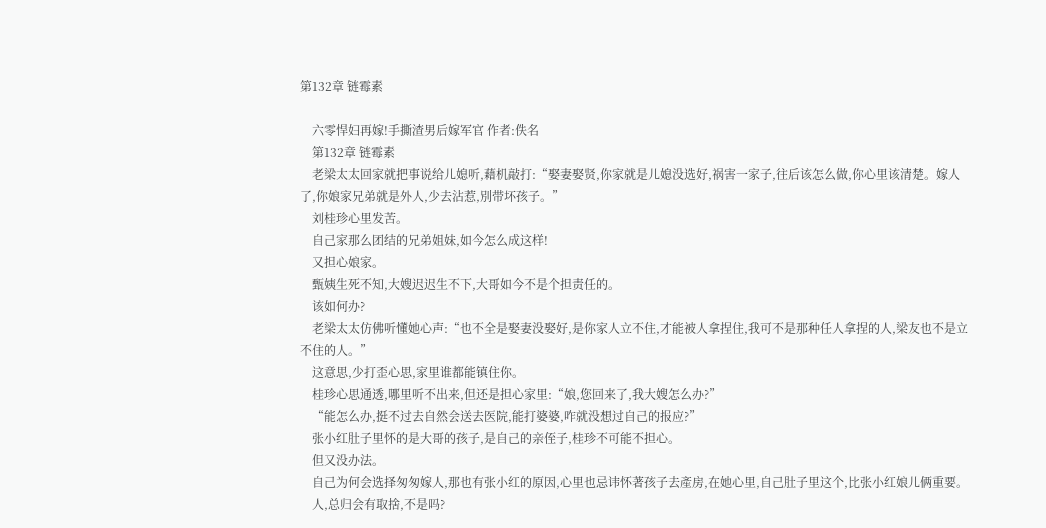第132章 链霉素

    六零悍妇再嫁!手撕渣男后嫁军官 作者:佚名
    第132章 链霉素
    老梁太太回家就把事说给儿媳听,藉机敲打:“娶妻娶贤,你家就是儿媳没选好,祸害一家子,往后该怎么做,你心里该清楚。嫁人了,你娘家兄弟就是外人,少去沾惹,別带坏孩子。”
    刘桂珍心里发苦。
    自己家那么团结的兄弟姐妹,如今怎么成这样!
    又担心娘家。
    甄姨生死不知,大嫂迟迟生不下,大哥如今不是个担责任的。
    该如何办?
    老梁太太仿佛听懂她心声:“也不全是娶妻没娶好,是你家人立不住,才能被人拿捏住,我可不是那种任人拿捏的人,梁友也不是立不住的人。”
    这意思,少打歪心思,家里谁都能镇住你。
    桂珍心思通透,哪里听不出来,但还是担心家里:“娘,您回来了,我大嫂怎么办?”
    “能怎么办,挺不过去自然会送去医院,能打婆婆,咋就没想过自己的报应?”
    张小红肚子里怀的是大哥的孩子,是自己的亲侄子,桂珍不可能不担心。
    但又没办法。
    自己为何会选择匆匆嫁人,那也有张小红的原因,心里也忌讳怀著孩子去產房,在她心里,自己肚子里这个,比张小红娘儿俩重要。
    人,总归会有取捨,不是吗?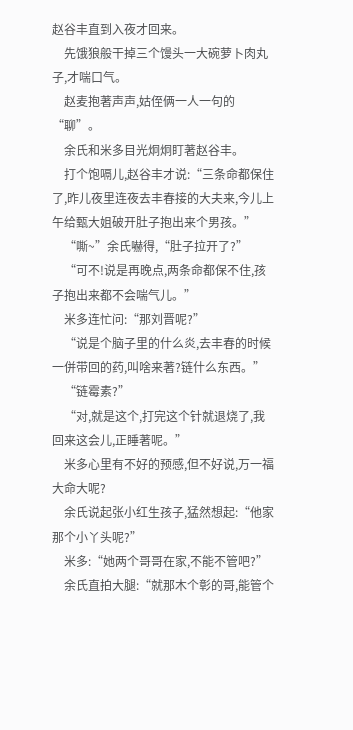赵谷丰直到入夜才回来。
    先饿狼般干掉三个馒头一大碗萝卜肉丸子,才喘口气。
    赵麦抱著声声,姑侄俩一人一句的“聊”。
    余氏和米多目光炯炯盯著赵谷丰。
    打个饱嗝儿,赵谷丰才说:“三条命都保住了,昨儿夜里连夜去丰春接的大夫来,今儿上午给甄大姐破开肚子抱出来个男孩。”
    “嘶~”余氏嚇得,“肚子拉开了?”
    “可不!说是再晚点,两条命都保不住,孩子抱出来都不会喘气儿。”
    米多连忙问:“那刘晋呢?”
    “说是个脑子里的什么炎,去丰春的时候一併带回的药,叫啥来著?链什么东西。”
    “链霉素?”
    “对,就是这个,打完这个针就退烧了,我回来这会儿,正睡著呢。”
    米多心里有不好的预感,但不好说,万一福大命大呢?
    余氏说起张小红生孩子,猛然想起:“他家那个小丫头呢?”
    米多:“她两个哥哥在家,不能不管吧?”
    余氏直拍大腿:“就那木个彰的哥,能管个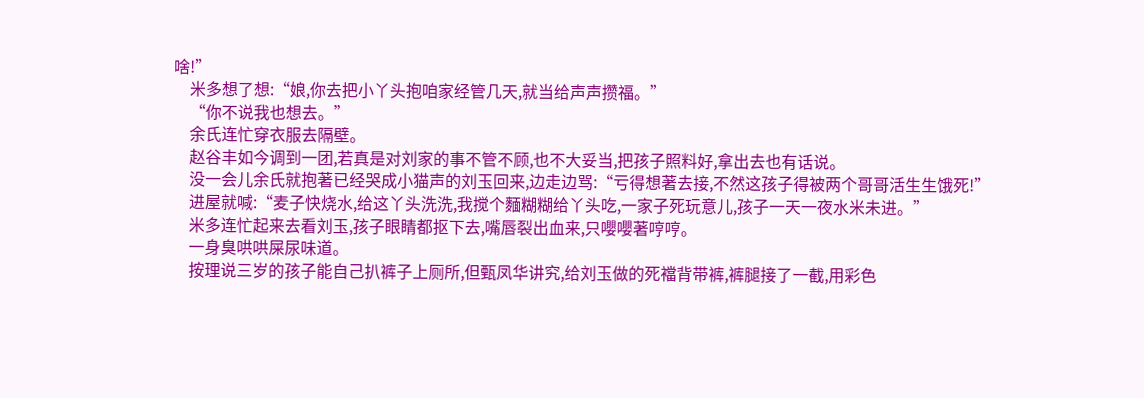啥!”
    米多想了想:“娘,你去把小丫头抱咱家经管几天,就当给声声攒福。”
    “你不说我也想去。”
    余氏连忙穿衣服去隔壁。
    赵谷丰如今调到一团,若真是对刘家的事不管不顾,也不大妥当,把孩子照料好,拿出去也有话说。
    没一会儿余氏就抱著已经哭成小猫声的刘玉回来,边走边骂:“亏得想著去接,不然这孩子得被两个哥哥活生生饿死!”
    进屋就喊:“麦子快烧水,给这丫头洗洗,我搅个麵糊糊给丫头吃,一家子死玩意儿,孩子一天一夜水米未进。”
    米多连忙起来去看刘玉,孩子眼睛都抠下去,嘴唇裂出血来,只嚶嚶著哼哼。
    一身臭哄哄屎尿味道。
    按理说三岁的孩子能自己扒裤子上厕所,但甄凤华讲究,给刘玉做的死襠背带裤,裤腿接了一截,用彩色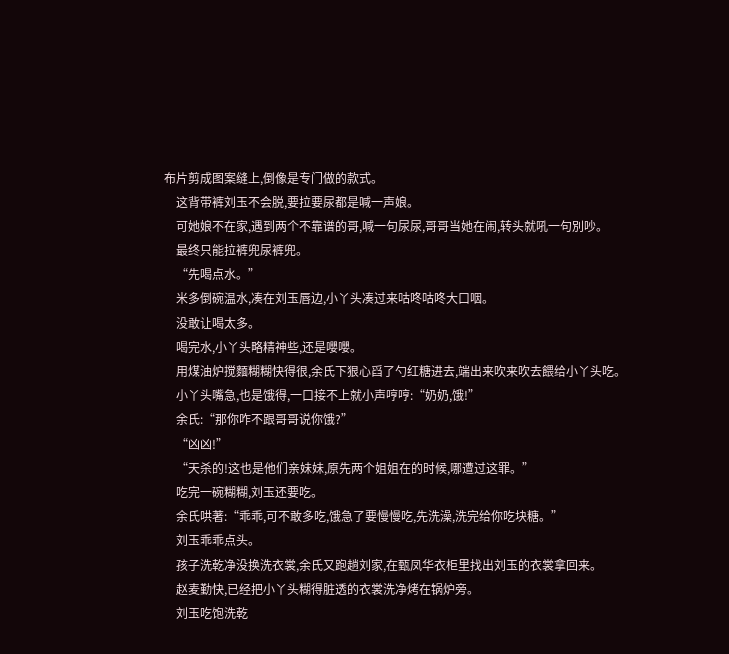布片剪成图案缝上,倒像是专门做的款式。
    这背带裤刘玉不会脱,要拉要尿都是喊一声娘。
    可她娘不在家,遇到两个不靠谱的哥,喊一句尿尿,哥哥当她在闹,转头就吼一句別吵。
    最终只能拉裤兜尿裤兜。
    “先喝点水。”
    米多倒碗温水,凑在刘玉唇边,小丫头凑过来咕咚咕咚大口咽。
    没敢让喝太多。
    喝完水,小丫头略精神些,还是嚶嚶。
    用煤油炉搅麵糊糊快得很,余氏下狠心舀了勺红糖进去,端出来吹来吹去餵给小丫头吃。
    小丫头嘴急,也是饿得,一口接不上就小声哼哼:“奶奶,饿!”
    余氏:“那你咋不跟哥哥说你饿?”
    “凶凶!”
    “天杀的!这也是他们亲妹妹,原先两个姐姐在的时候,哪遭过这罪。”
    吃完一碗糊糊,刘玉还要吃。
    余氏哄著:“乖乖,可不敢多吃,饿急了要慢慢吃,先洗澡,洗完给你吃块糖。”
    刘玉乖乖点头。
    孩子洗乾净没换洗衣裳,余氏又跑趟刘家,在甄凤华衣柜里找出刘玉的衣裳拿回来。
    赵麦勤快,已经把小丫头糊得脏透的衣裳洗净烤在锅炉旁。
    刘玉吃饱洗乾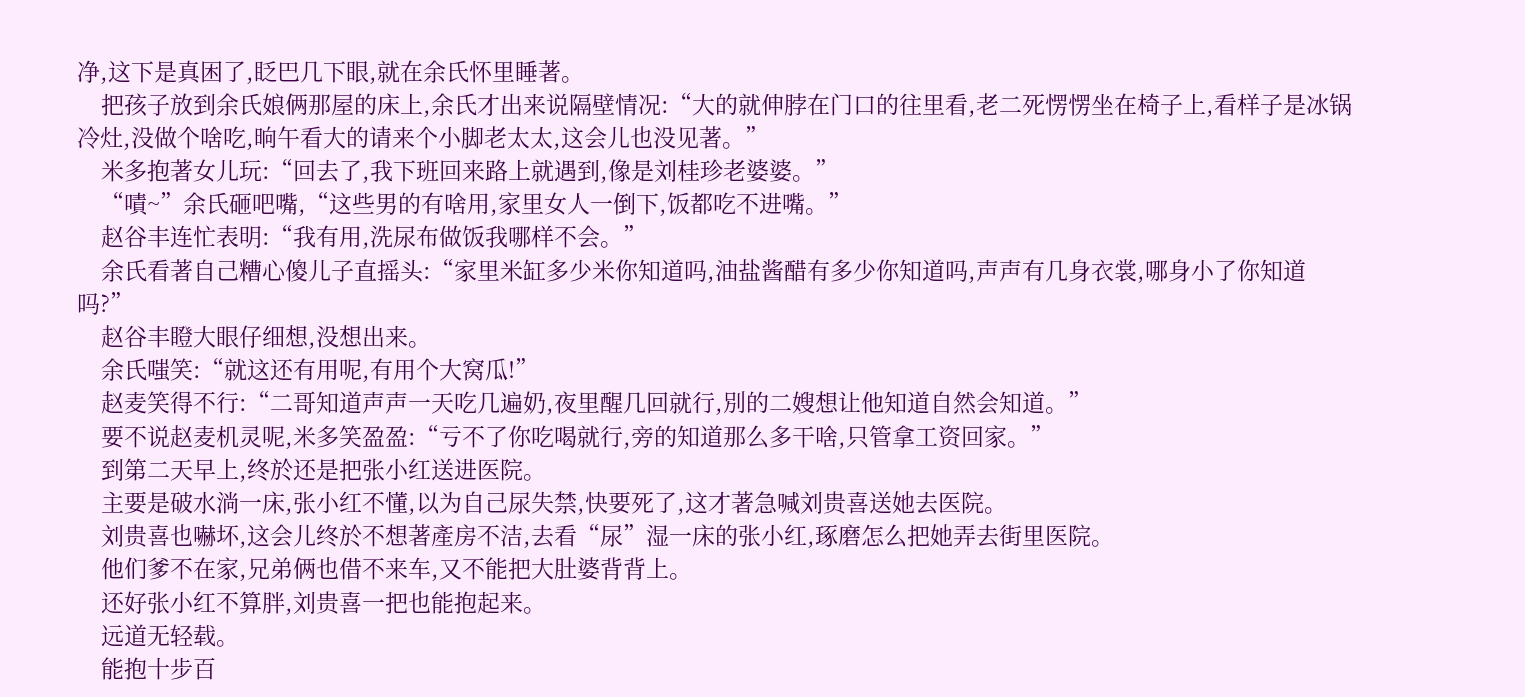净,这下是真困了,眨巴几下眼,就在余氏怀里睡著。
    把孩子放到余氏娘俩那屋的床上,余氏才出来说隔壁情况:“大的就伸脖在门口的往里看,老二死愣愣坐在椅子上,看样子是冰锅冷灶,没做个啥吃,晌午看大的请来个小脚老太太,这会儿也没见著。”
    米多抱著女儿玩:“回去了,我下班回来路上就遇到,像是刘桂珍老婆婆。”
    “嘖~”余氏砸吧嘴,“这些男的有啥用,家里女人一倒下,饭都吃不进嘴。”
    赵谷丰连忙表明:“我有用,洗尿布做饭我哪样不会。”
    余氏看著自己糟心傻儿子直摇头:“家里米缸多少米你知道吗,油盐酱醋有多少你知道吗,声声有几身衣裳,哪身小了你知道吗?”
    赵谷丰瞪大眼仔细想,没想出来。
    余氏嗤笑:“就这还有用呢,有用个大窝瓜!”
    赵麦笑得不行:“二哥知道声声一天吃几遍奶,夜里醒几回就行,別的二嫂想让他知道自然会知道。”
    要不说赵麦机灵呢,米多笑盈盈:“亏不了你吃喝就行,旁的知道那么多干啥,只管拿工资回家。”
    到第二天早上,终於还是把张小红送进医院。
    主要是破水淌一床,张小红不懂,以为自己尿失禁,快要死了,这才著急喊刘贵喜送她去医院。
    刘贵喜也嚇坏,这会儿终於不想著產房不洁,去看“尿”湿一床的张小红,琢磨怎么把她弄去街里医院。
    他们爹不在家,兄弟俩也借不来车,又不能把大肚婆背背上。
    还好张小红不算胖,刘贵喜一把也能抱起来。
    远道无轻载。
    能抱十步百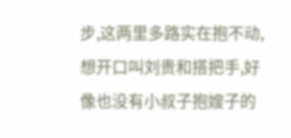步,这两里多路实在抱不动,想开口叫刘贵和搭把手,好像也没有小叔子抱嫂子的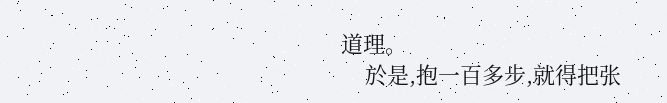道理。
    於是,抱一百多步,就得把张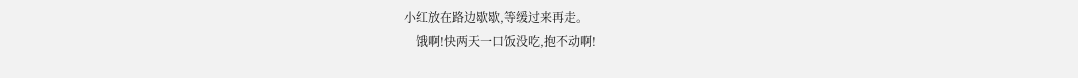小红放在路边歇歇,等缓过来再走。
    饿啊!快两天一口饭没吃,抱不动啊!